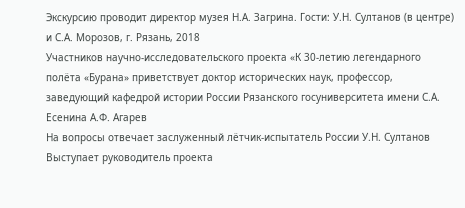Экскурсию проводит директор музея Н.А. Загрина. Гости: У.Н. Султанов (в центре) и С.А. Морозов, г. Рязань, 2018
Участников научно-исследовательского проекта «К 30-летию легендарного полёта «Бурана» приветствует доктор исторических наук, профессор, заведующий кафедрой истории России Рязанского госуниверситета имени С.А. Есенина А.Ф. Агарев
На вопросы отвечает заслуженный лётчик-испытатель России У.Н. Султанов
Выступает руководитель проекта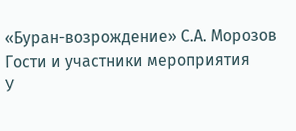«Буран-возрождение» С.А. Морозов
Гости и участники мероприятия
У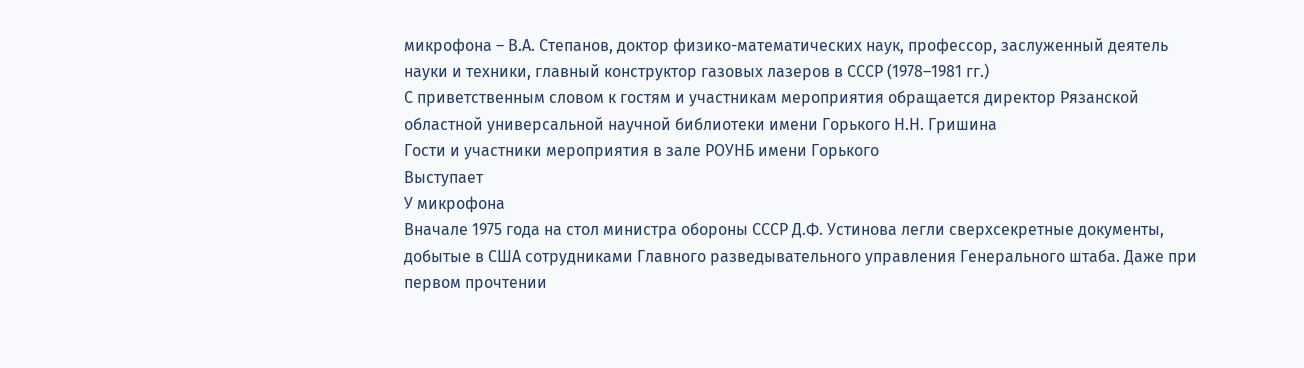микрофона – В.А. Степанов, доктор физико-математических наук, профессор, заслуженный деятель науки и техники, главный конструктор газовых лазеров в СССР (1978–1981 гг.)
С приветственным словом к гостям и участникам мероприятия обращается директор Рязанской областной универсальной научной библиотеки имени Горького Н.Н. Гришина
Гости и участники мероприятия в зале РОУНБ имени Горького
Выступает
У микрофона
Вначале 1975 года на стол министра обороны СССР Д.Ф. Устинова легли сверхсекретные документы, добытые в США сотрудниками Главного разведывательного управления Генерального штаба. Даже при первом прочтении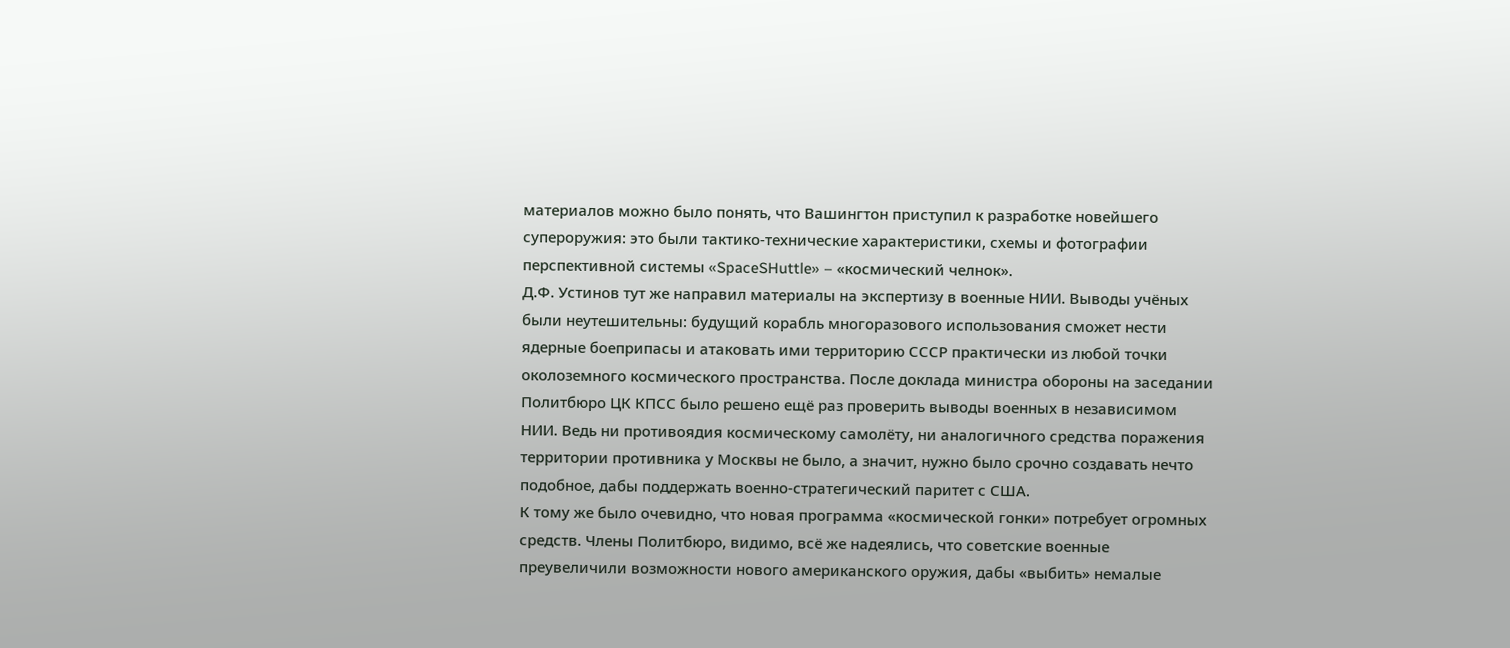материалов можно было понять, что Вашингтон приступил к разработке новейшего супероружия: это были тактико-технические характеристики, схемы и фотографии перспективной системы «SpaceSHuttle» – «космический челнок».
Д.Ф. Устинов тут же направил материалы на экспертизу в военные НИИ. Выводы учёных были неутешительны: будущий корабль многоразового использования сможет нести ядерные боеприпасы и атаковать ими территорию СССР практически из любой точки околоземного космического пространства. После доклада министра обороны на заседании Политбюро ЦК КПСС было решено ещё раз проверить выводы военных в независимом НИИ. Ведь ни противоядия космическому самолёту, ни аналогичного средства поражения территории противника у Москвы не было, а значит, нужно было срочно создавать нечто подобное, дабы поддержать военно-стратегический паритет с США.
К тому же было очевидно, что новая программа «космической гонки» потребует огромных средств. Члены Политбюро, видимо, всё же надеялись, что советские военные преувеличили возможности нового американского оружия, дабы «выбить» немалые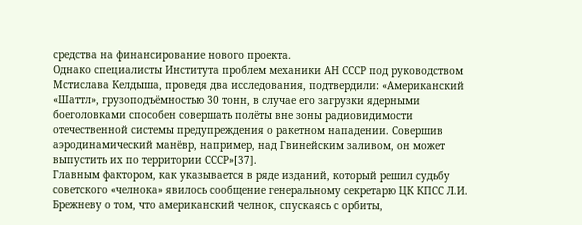средства на финансирование нового проекта.
Однако специалисты Института проблем механики АН СССР под руководством Мстислава Келдыша, проведя два исследования, подтвердили: «Американский «Шаттл», грузоподъёмностью 30 тонн, в случае его загрузки ядерными боеголовками способен совершать полёты вне зоны радиовидимости отечественной системы предупреждения о ракетном нападении. Совершив аэродинамический манёвр, например, над Гвинейским заливом, он может выпустить их по территории СССР»[37].
Главным фактором, как указывается в ряде изданий, который решил судьбу советского «челнока» явилось сообщение генеральному секретарю ЦК КПСС Л.И. Брежневу о том, что американский челнок, спускаясь с орбиты,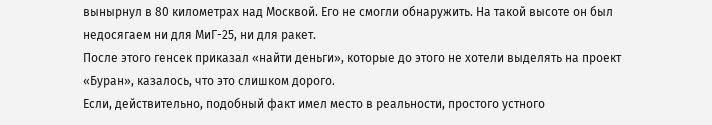вынырнул в 80 километрах над Москвой. Его не смогли обнаружить. На такой высоте он был недосягаем ни для МиГ-25, ни для ракет.
После этого генсек приказал «найти деньги», которые до этого не хотели выделять на проект «Буран», казалось, что это слишком дорого.
Если, действительно, подобный факт имел место в реальности, простого устного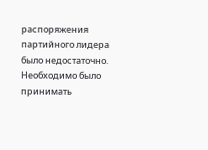распоряжения партийного лидера было недостаточно. Необходимо было принимать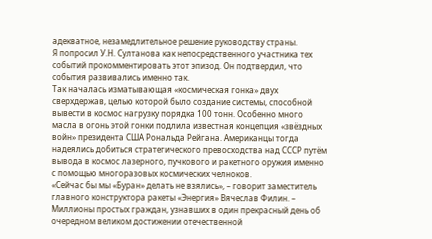адекватное, незамедлительное решение руководству страны.
Я попросил У.Н. Султанова как непосредственного участника тех событий прокомментировать этот эпизод. Он подтвердил, что события развивались именно так.
Так началась изматывающая «космическая гонка» двух сверхдержав, целью которой было создание системы, способной вывести в космос нагрузку порядка 100 тонн. Особенно много масла в огонь этой гонки подлила известная концепция «звёздных войн» президента США Рональда Рейгана. Американцы тогда надеялись добиться стратегического превосходства над СССР путём вывода в космос лазерного, пучкового и ракетного оружия именно с помощью многоразовых космических челноков.
«Сейчас бы мы «Буран» делать не взялись», – говорит заместитель главного конструктора ракеты «Энергия» Вячеслав Филин. – Миллионы простых граждан, узнавших в один прекрасный день об очередном великом достижении отечественной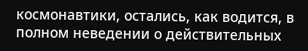космонавтики, остались, как водится, в полном неведении о действительных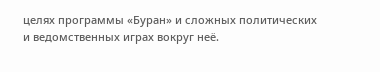целях программы «Буран» и сложных политических и ведомственных играх вокруг неё.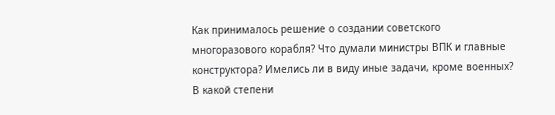Как принималось решение о создании советского многоразового корабля? Что думали министры ВПК и главные конструктора? Имелись ли в виду иные задачи, кроме военных? В какой степени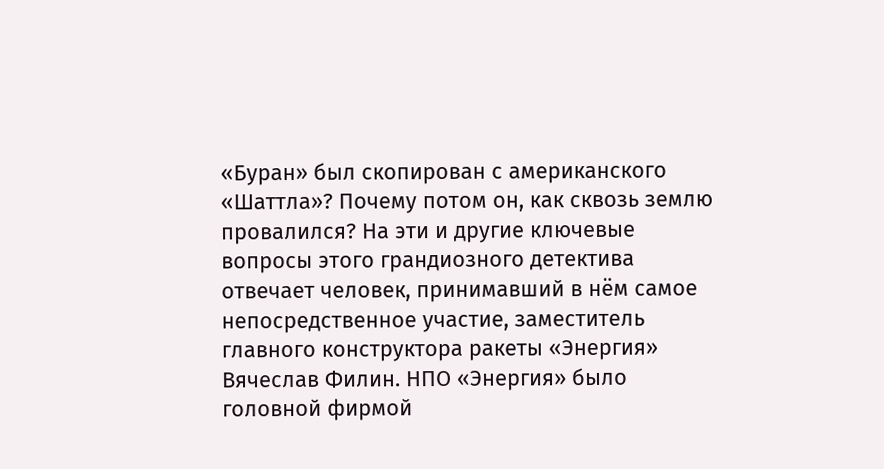«Буран» был скопирован с американского «Шаттла»? Почему потом он, как сквозь землю провалился? На эти и другие ключевые вопросы этого грандиозного детектива отвечает человек, принимавший в нём самое непосредственное участие, заместитель главного конструктора ракеты «Энергия» Вячеслав Филин. НПО «Энергия» было головной фирмой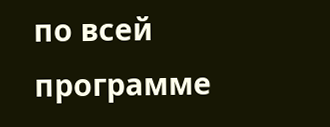по всей программе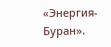«Энергия-Буран».